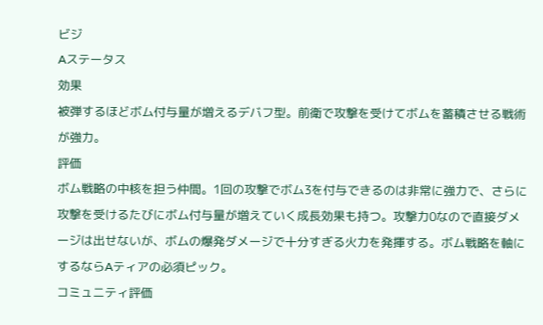ビジ
Aステータス
効果
被弾するほどボム付与量が増えるデバフ型。前衛で攻撃を受けてボムを蓄積させる戦術が強力。
評価
ボム戦略の中核を担う仲間。1回の攻撃でボム3を付与できるのは非常に強力で、さらに攻撃を受けるたびにボム付与量が増えていく成長効果も持つ。攻撃力0なので直接ダメージは出せないが、ボムの爆発ダメージで十分すぎる火力を発揮する。ボム戦略を軸にするならAティアの必須ピック。
コミュニティ評価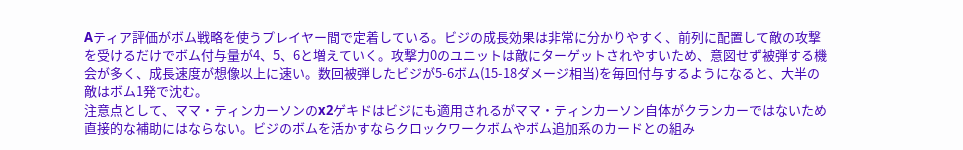Aティア評価がボム戦略を使うプレイヤー間で定着している。ビジの成長効果は非常に分かりやすく、前列に配置して敵の攻撃を受けるだけでボム付与量が4、5、6と増えていく。攻撃力0のユニットは敵にターゲットされやすいため、意図せず被弾する機会が多く、成長速度が想像以上に速い。数回被弾したビジが5-6ボム(15-18ダメージ相当)を毎回付与するようになると、大半の敵はボム1発で沈む。
注意点として、ママ・ティンカーソンのx2ゲキドはビジにも適用されるがママ・ティンカーソン自体がクランカーではないため直接的な補助にはならない。ビジのボムを活かすならクロックワークボムやボム追加系のカードとの組み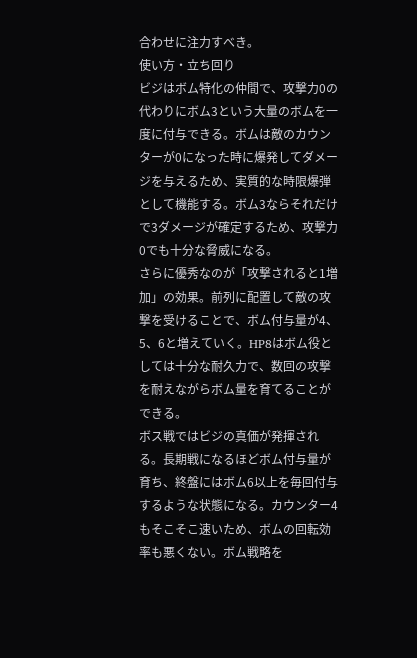合わせに注力すべき。
使い方・立ち回り
ビジはボム特化の仲間で、攻撃力0の代わりにボム3という大量のボムを一度に付与できる。ボムは敵のカウンターが0になった時に爆発してダメージを与えるため、実質的な時限爆弾として機能する。ボム3ならそれだけで3ダメージが確定するため、攻撃力0でも十分な脅威になる。
さらに優秀なのが「攻撃されると1増加」の効果。前列に配置して敵の攻撃を受けることで、ボム付与量が4、5、6と増えていく。HP8はボム役としては十分な耐久力で、数回の攻撃を耐えながらボム量を育てることができる。
ボス戦ではビジの真価が発揮される。長期戦になるほどボム付与量が育ち、終盤にはボム6以上を毎回付与するような状態になる。カウンター4もそこそこ速いため、ボムの回転効率も悪くない。ボム戦略を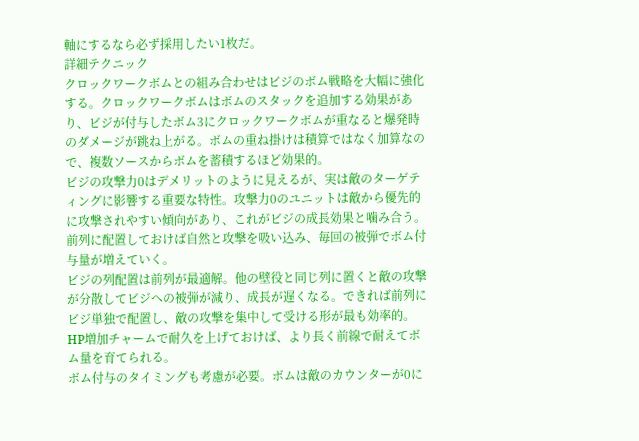軸にするなら必ず採用したい1枚だ。
詳細テクニック
クロックワークボムとの組み合わせはビジのボム戦略を大幅に強化する。クロックワークボムはボムのスタックを追加する効果があり、ビジが付与したボム3にクロックワークボムが重なると爆発時のダメージが跳ね上がる。ボムの重ね掛けは積算ではなく加算なので、複数ソースからボムを蓄積するほど効果的。
ビジの攻撃力0はデメリットのように見えるが、実は敵のターゲティングに影響する重要な特性。攻撃力0のユニットは敵から優先的に攻撃されやすい傾向があり、これがビジの成長効果と噛み合う。前列に配置しておけば自然と攻撃を吸い込み、毎回の被弾でボム付与量が増えていく。
ビジの列配置は前列が最適解。他の壁役と同じ列に置くと敵の攻撃が分散してビジへの被弾が減り、成長が遅くなる。できれば前列にビジ単独で配置し、敵の攻撃を集中して受ける形が最も効率的。HP増加チャームで耐久を上げておけば、より長く前線で耐えてボム量を育てられる。
ボム付与のタイミングも考慮が必要。ボムは敵のカウンターが0に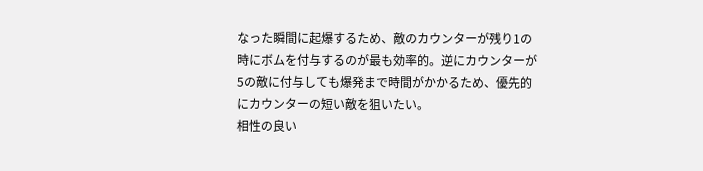なった瞬間に起爆するため、敵のカウンターが残り1の時にボムを付与するのが最も効率的。逆にカウンターが5の敵に付与しても爆発まで時間がかかるため、優先的にカウンターの短い敵を狙いたい。
相性の良い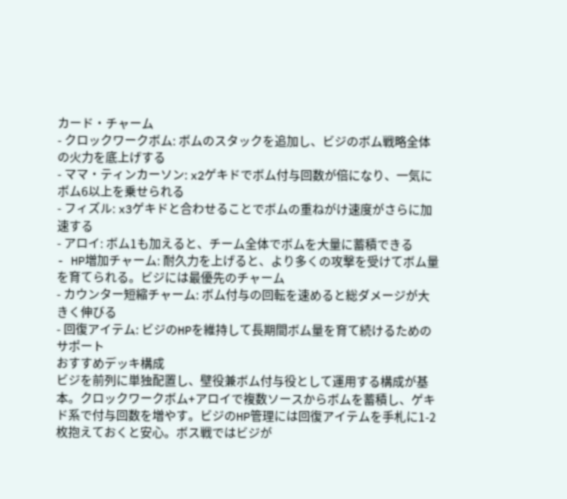カード・チャーム
- クロックワークボム: ボムのスタックを追加し、ビジのボム戦略全体の火力を底上げする
- ママ・ティンカーソン: x2ゲキドでボム付与回数が倍になり、一気にボム6以上を乗せられる
- フィズル: x3ゲキドと合わせることでボムの重ねがけ速度がさらに加速する
- アロイ: ボム1も加えると、チーム全体でボムを大量に蓄積できる
- HP増加チャーム: 耐久力を上げると、より多くの攻撃を受けてボム量を育てられる。ビジには最優先のチャーム
- カウンター短縮チャーム: ボム付与の回転を速めると総ダメージが大きく伸びる
- 回復アイテム: ビジのHPを維持して長期間ボム量を育て続けるためのサポート
おすすめデッキ構成
ビジを前列に単独配置し、壁役兼ボム付与役として運用する構成が基本。クロックワークボム+アロイで複数ソースからボムを蓄積し、ゲキド系で付与回数を増やす。ビジのHP管理には回復アイテムを手札に1-2枚抱えておくと安心。ボス戦ではビジが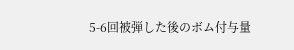5-6回被弾した後のボム付与量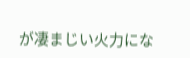が凄まじい火力にな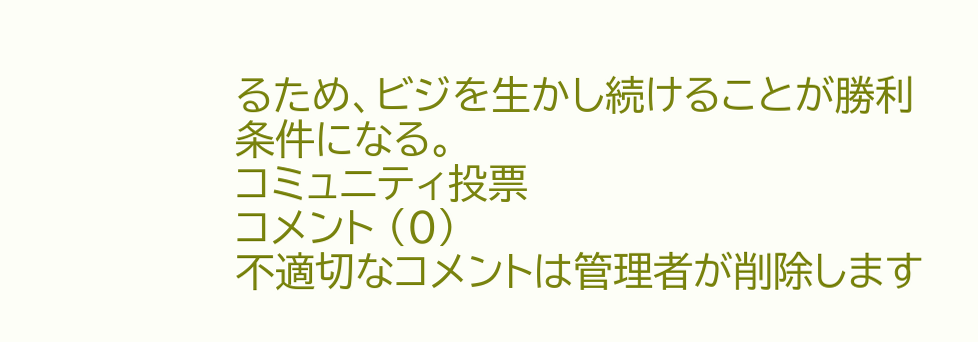るため、ビジを生かし続けることが勝利条件になる。
コミュニティ投票
コメント (0)
不適切なコメントは管理者が削除します